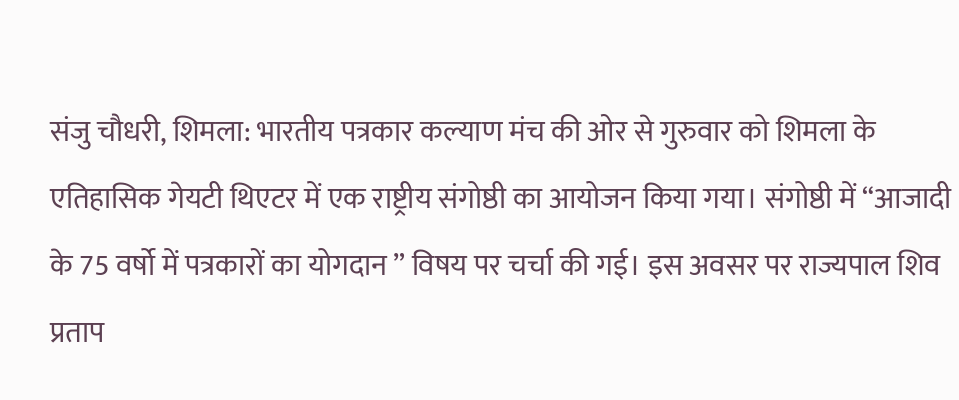संजु चौधरी, शिमला: भारतीय पत्रकार कल्याण मंच की ओर से गुरुवार को शिमला के एतिहासिक गेयटी थिएटर में एक राष्ट्रीय संगोष्ठी का आयोजन किया गया। संगोष्ठी में “आजादी के 75 वर्षो में पत्रकारों का योगदान ” विषय पर चर्चा की गई। इस अवसर पर राज्यपाल शिव प्रताप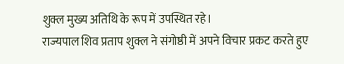शुक्ल मुख्य अतिथि के रूप में उपस्थित रहे।
राज्यपाल शिव प्रताप शुक्ल ने संगोष्ठी में अपने विचार प्रकट करते हुए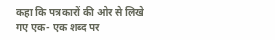कहा कि पत्रकारों की ओर से लिखे गए एक- एक शब्द पर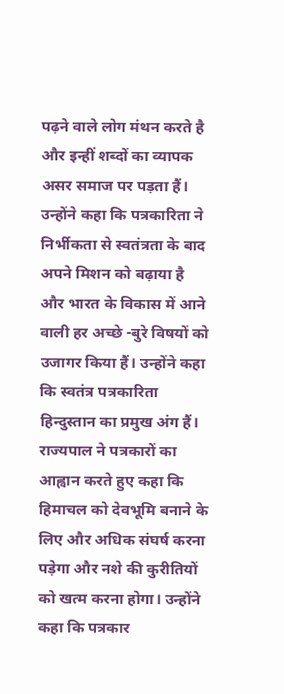पढ़ने वाले लोग मंथन करते है और इन्हीं शब्दों का व्यापक असर समाज पर पड़ता हैं। उन्होंने कहा कि पत्रकारिता ने निर्भीकता से स्वतंत्रता के बाद अपने मिशन को बढ़ाया है और भारत के विकास में आने वाली हर अच्छे -बुरे विषयों को उजागर किया हैं। उन्होंने कहा कि स्वतंत्र पत्रकारिता हिन्दुस्तान का प्रमुख अंग हैं।
राज्यपाल ने पत्रकारों का आह्वान करते हुए कहा कि हिमाचल को देवभूमि बनाने के लिए और अधिक संघर्ष करना पड़ेगा और नशे की कुरीतियों को खत्म करना होगा। उन्होंने कहा कि पत्रकार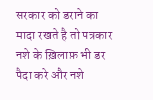सरकार को डराने का मादा रखते है तो पत्रकार नशे के ख़िलाफ़ भी डर पैदा करे और नशे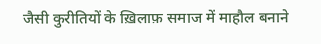जैसी कुरीतियों के ख़िलाफ़ समाज में माहौल बनाने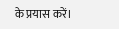के प्रयास करें।